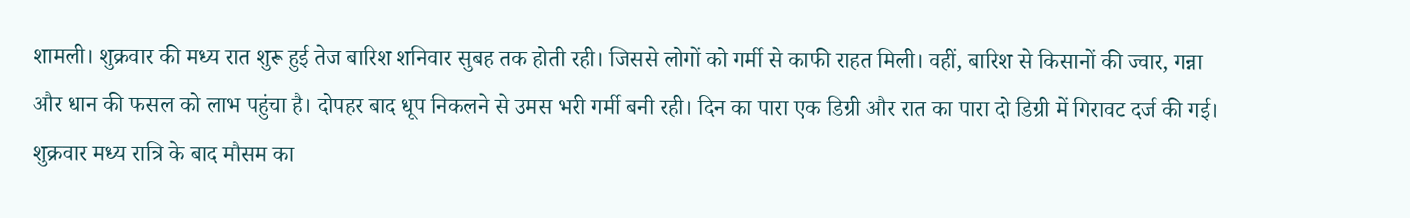शामली। शुक्रवार की मध्य रात शुरू हुई तेज बारिश शनिवार सुबह तक होती रही। जिससे लोगों को गर्मी से काफी राहत मिली। वहीं, बारिश से किसानों की ज्वार, गन्ना और धान की फसल को लाभ पहुंचा है। दोपहर बाद धूप निकलने से उमस भरी गर्मी बनी रही। दिन का पारा एक डिग्री और रात का पारा दो डिग्री में गिरावट दर्ज की गई।
शुक्रवार मध्य रात्रि के बाद मौसम का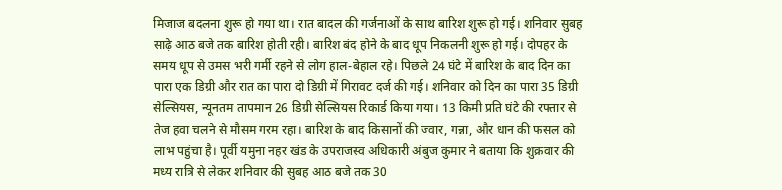मिजाज बदलना शुरू हो गया था। रात बादल की गर्जनाओं के साथ बारिश शुरू हो गई। शनिवार सुबह साढ़े आठ बजे तक बारिश होती रही। बारिश बंद होने के बाद धूप निकलनी शुरू हो गई। दोपहर के समय धूप से उमस भरी गर्मी रहने से लोग हाल-बेहाल रहे। पिछले 24 घंटे में बारिश के बाद दिन का पारा एक डिग्री और रात का पारा दो डिग्री में गिरावट दर्ज की गई। शनिवार को दिन का पारा 35 डिग्री सेल्सियस, न्यूनतम तापमान 26 डिग्री सेल्सियस रिकार्ड किया गया। 13 किमी प्रति घंटे की रफ्तार से तेज हवा चलने से मौसम गरम रहा। बारिश के बाद किसानों की ज्वार, गन्ना, और धान की फसल को लाभ पहुंचा है। पूर्वी यमुना नहर खंड के उपराजस्व अधिकारी अंबुज कुमार ने बताया कि शुक्रवार की मध्य रात्रि से लेकर शनिवार की सुबह आठ बजे तक 30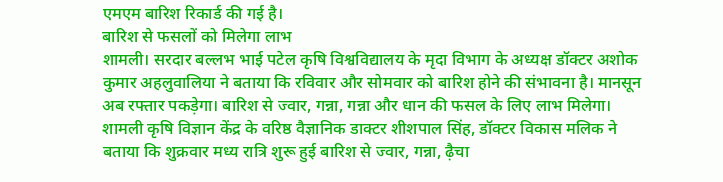एमएम बारिश रिकार्ड की गई है।
बारिश से फसलों को मिलेगा लाभ
शामली। सरदार बल्लभ भाई पटेल कृषि विश्वविद्यालय के मृदा विभाग के अध्यक्ष डॉक्टर अशोक कुमार अहलुवालिया ने बताया कि रविवार और सोमवार को बारिश होने की संभावना है। मानसून अब रफ्तार पकड़ेगा। बारिश से ज्वार, गन्ना, गन्ना और धान की फसल के लिए लाभ मिलेगा। शामली कृषि विज्ञान केंद्र के वरिष्ठ वैज्ञानिक डाक्टर शीशपाल सिंह, डॉक्टर विकास मलिक ने बताया कि शुक्रवार मध्य रात्रि शुरू हुई बारिश से ज्वार, गन्ना, ढ़ैचा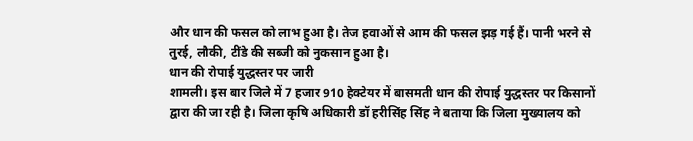और धान की फसल को लाभ हुआ है। तेज हवाओं से आम की फसल झड़ गई हैं। पानी भरने से तुरई, लौकी, टींडे की सब्जी को नुकसान हुआ है।
धान की रोपाई युद्धस्तर पर जारी
शामली। इस बार जिले में 7 हजार 910 हेक्टेयर में बासमती धान की रोपाई युद्धस्तर पर किसानों द्वारा की जा रही है। जिला कृषि अधिकारी डॉ हरीसिंह सिंह ने बताया कि जिला मुख्यालय को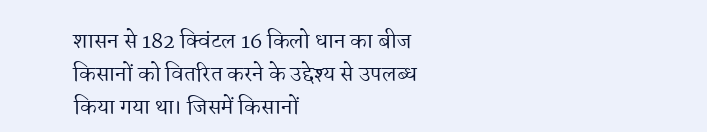शासन से 182 क्विंटल 16 किलो धान का बीज किसानों को वितरित करने के उद्देश्य से उपलब्ध किया गया था। जिसमें किसानों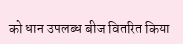को धान उपलब्ध बीज वितरित किया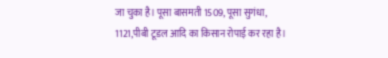जा चुका है। पूसा बासमती 1509, पूसा सुगंधा, 1121,पीबी टूडल आदि का किसान रोपाई कर रहा है।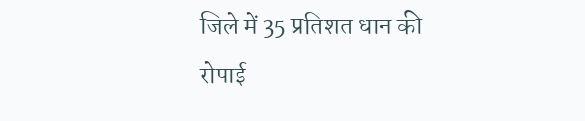जिले में 35 प्रतिशत धान की रोपाई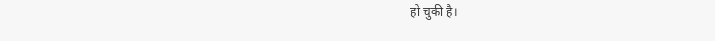हो चुकी है।